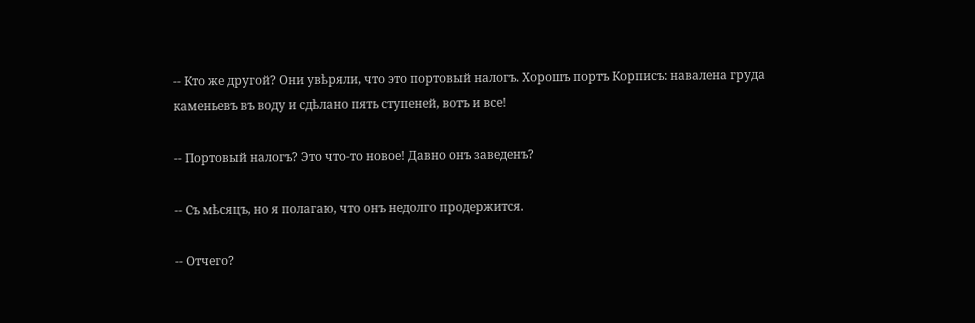-- Кто же другой? Они увѣряли, что это портовый налогъ. Хорошъ портъ Корписъ: навалена груда каменьевъ въ воду и сдѣлано пять ступеней, вотъ и все!

-- Портовый налогъ? Это что-то новое! Давно онъ заведенъ?

-- Съ мѣсяцъ, но я полагаю, что онъ недолго продержится.

-- Отчего?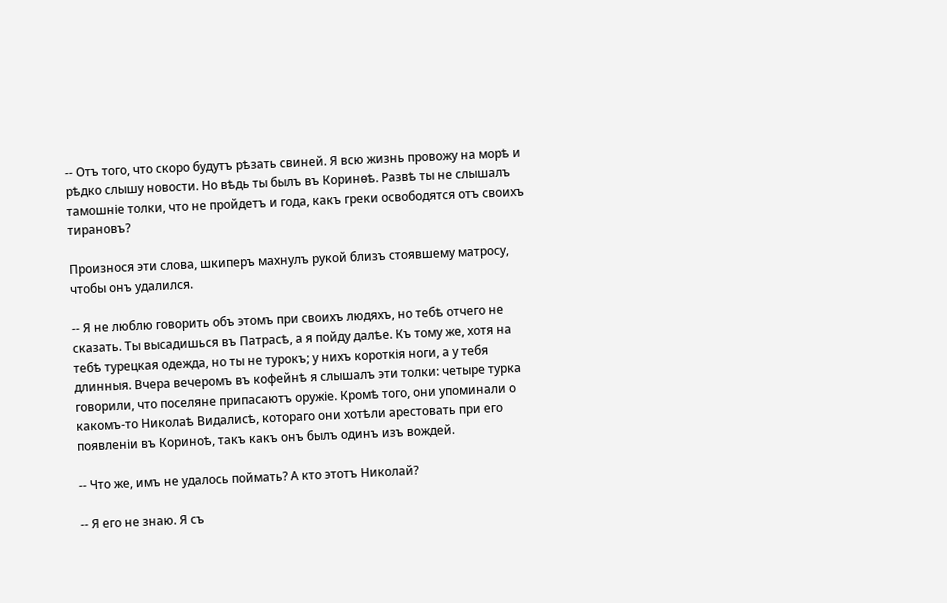-- Отъ того, что скоро будутъ рѣзать свиней. Я всю жизнь провожу на морѣ и рѣдко слышу новости. Но вѣдь ты былъ въ Коринѳѣ. Развѣ ты не слышалъ тамошніе толки, что не пройдетъ и года, какъ греки освободятся отъ своихъ тирановъ?

Произнося эти слова, шкиперъ махнулъ рукой близъ стоявшему матросу, чтобы онъ удалился.

-- Я не люблю говорить объ этомъ при своихъ людяхъ, но тебѣ отчего не сказать. Ты высадишься въ Патрасѣ, а я пойду далѣе. Къ тому же, хотя на тебѣ турецкая одежда, но ты не турокъ; у нихъ короткія ноги, а у тебя длинныя. Вчера вечеромъ въ кофейнѣ я слышалъ эти толки: четыре турка говорили, что поселяне припасаютъ оружіе. Кромѣ того, они упоминали о какомъ-то Николаѣ Видалисѣ, котораго они хотѣли арестовать при его появленіи въ Кориноѣ, такъ какъ онъ былъ одинъ изъ вождей.

-- Что же, имъ не удалось поймать? А кто этотъ Николай?

-- Я его не знаю. Я съ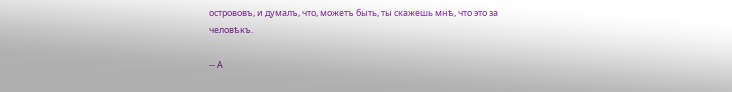острововъ, и думалъ, что, можетъ быть, ты скажешь мнѣ, что это за человѣкъ.

-- А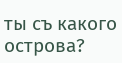ты съ какого острова?